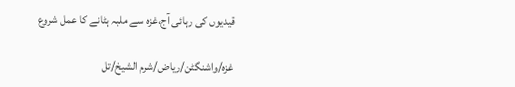قیدیوں کی رہائی آج،غزہ سے ملبہ ہٹانے کا عمل شروع

غزہ/واشنگٹن/ریاض/شرم الشیخ/تل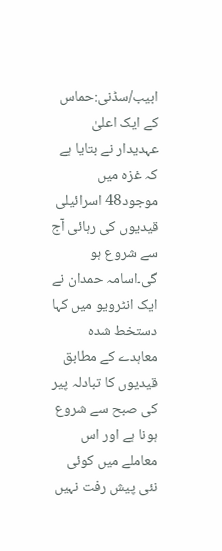ابیب/سڈنی:حماس کے ایک اعلیٰ عہدیدار نے بتایا ہے کہ غزہ میں موجود48 اسرائیلی قیدیوں کی رہائی آج سے شروع ہو گی۔اسامہ حمدان نے ایک انٹرویو میں کہا دستخط شدہ معاہدے کے مطابق قیدیوں کا تبادلہ پیر کی صبح سے شروع ہونا ہے اور اس معاملے میں کوئی نئی پیش رفت نہیں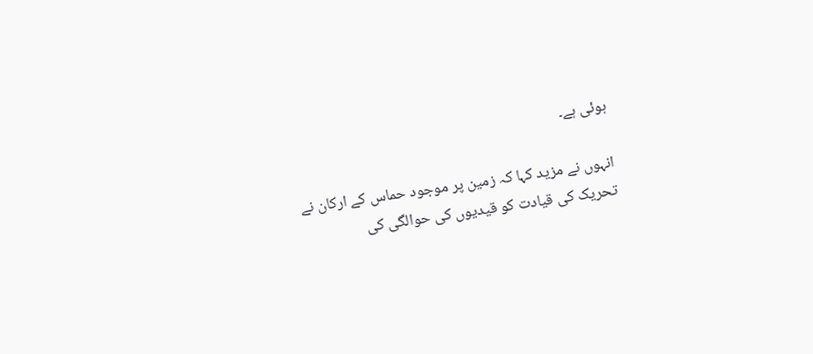ہوئی ہے۔

انہوں نے مزید کہا کہ زمین پر موجود حماس کے ارکان نے تحریک کی قیادت کو قیدیوں کی حوالگی کی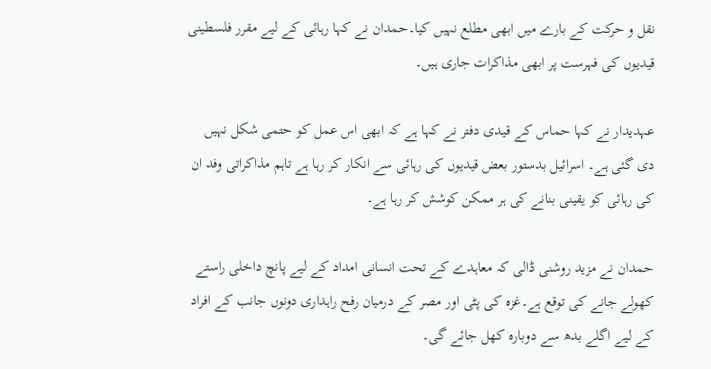نقل و حرکت کے بارے میں ابھی مطلع نہیں کیا۔حمدان نے کہا رہائی کے لیے مقرر فلسطینی قیدیوں کی فہرست پر ابھی مذاکرات جاری ہیں۔

عہدیدار نے کہا حماس کے قیدی دفتر نے کہا ہے کہ ابھی اس عمل کو حتمی شکل نہیں دی گئی ہے۔ اسرائیل بدستور بعض قیدیوں کی رہائی سے انکار کر رہا ہے تاہم مذاکراتی وفد ان کی رہائی کو یقینی بنانے کی ہر ممکن کوشش کر رہا ہے۔

حمدان نے مزید روشنی ڈالی کہ معاہدے کے تحت انسانی امداد کے لیے پانچ داخلی راستے کھولے جانے کی توقع ہے۔غزہ کی پٹی اور مصر کے درمیان رفح راہداری دونوں جانب کے افراد کے لیے اگلے بدھ سے دوبارہ کھل جائے گی۔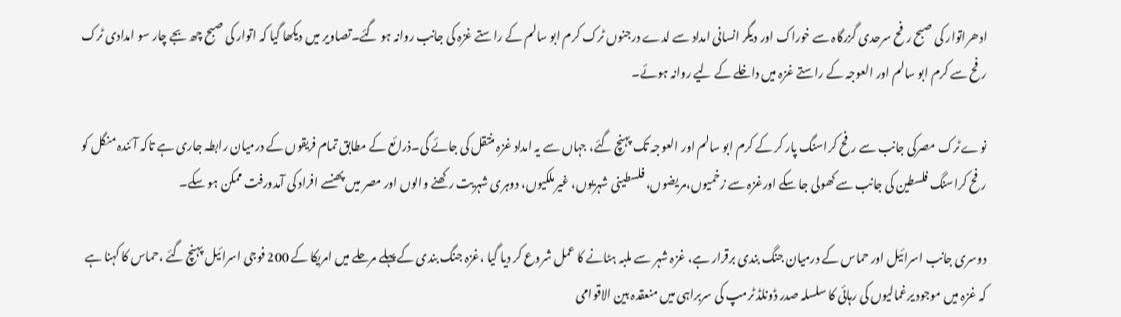ادھراتوار کی صبح رفح سرحدی گزرگاہ سے خوراک اور دیگر انسانی امداد سے لدے درجنوں ٹرک کرم ابو سالم کے راستے غزہ کی جانب روانہ ہو گئے۔تصاویر میں دیکھا گیا کہ اتوار کی صبح چھ بجے چار سو امدادی ٹرک رفح سے کرم ابو سالم اور العوجہ کے راستے غزہ میں داخلے کے لیے روانہ ہوئے۔

نوے ٹرک مصرکی جانب سے رفح کراسنگ پار کر کے کرم ابو سالم اور العوجہ تک پہنچ گئے، جہاں سے یہ امداد غزہ منتقل کی جائے گی۔ذرائع کے مطابق تمام فریقوں کے درمیان رابطہ جاری ہے تاکہ آئندہ منگل کو رفح کراسنگ فلسطین کی جانب سے کھولی جا سکے اورغزہ سے زخمیوں،مریضوں، فلسطینی شہریوں، غیرملکیوں، دوہری شہریت رکھنے والوں اور مصر میں پھنسے افراد کی آمدورفت ممکن ہو سکے۔

دوسری جانب اسرائیل اور حماس کے درمیان جنگ بندی برقرار ہے، غزہ شہر سے ملبہ ہٹانے کا عمل شروع کر دیا گیا ،غزہ جنگ بندی کے پہلے مرحلے میں امریکا کے 200 فوجی اسرائیل پہنچ گئے ،حماس کا کہنا ہے کہ غزہ میں موجود یرغمالیوں کی رہائی کا سلسلہ صدر ڈونلڈ ٹرمپ کی سربراہی میں منعقدہ بین الاقوامی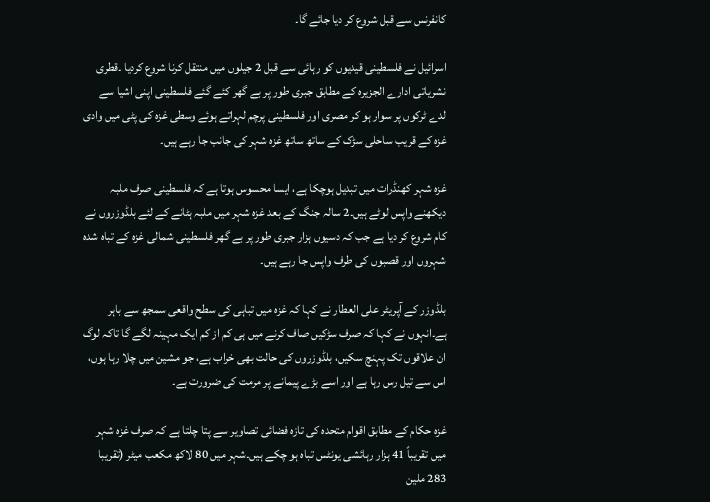کانفرنس سے قبل شروع کر دیا جائے گا۔

اسرائیل نے فلسطینی قیدیوں کو رہائی سے قبل 2 جیلوں میں منتقل کرنا شروع کردیا ۔قطری نشریاتی ادارے الجزیرہ کے مطابق جبری طور پر بے گھر کئے گئے فلسطینی اپنی اشیا سے لدے ٹرکوں پر سوار ہو کر مصری اور فلسطینی پرچم لہراتے ہوئے وسطی غزہ کی پٹی میں وادی غزہ کے قریب ساحلی سڑک کے ساتھ ساتھ غزہ شہر کی جانب جا رہے ہیں۔

غزہ شہر کھنڈرات میں تبدیل ہوچکا ہے، ایسا محسوس ہوتا ہے کہ فلسطینی صرف ملبہ دیکھنے واپس لوٹے ہیں۔2 سالہ جنگ کے بعد غزہ شہر میں ملبہ ہٹانے کے لئے بلڈوزروں نے کام شروع کر دیا ہے جب کہ دسیوں ہزار جبری طور پر بے گھر فلسطینی شمالی غزہ کے تباہ شدہ شہروں اور قصبوں کی طرف واپس جا رہے ہیں۔

بلڈوزر کے آپریٹر علی العطار نے کہا کہ غزہ میں تباہی کی سطح واقعی سمجھ سے باہر ہے۔انہوں نے کہا کہ صرف سڑکیں صاف کرنے میں ہی کم از کم ایک مہینہ لگے گا تاکہ لوگ ان علاقوں تک پہنچ سکیں، بلڈوزروں کی حالت بھی خراب ہے، جو مشین میں چلا رہا ہوں، اس سے تیل رس رہا ہے اور اسے بڑے پیمانے پر مرمت کی ضرورت ہے۔

غزہ حکام کے مطابق اقوام متحدہ کی تازہ فضائی تصاویر سے پتا چلتا ہے کہ صرف غزہ شہر میں تقریباً 41 ہزار رہائشی یونٹس تباہ ہو چکے ہیں۔شہر میں 80 لاکھ مکعب میٹر (تقریبا 283 ملین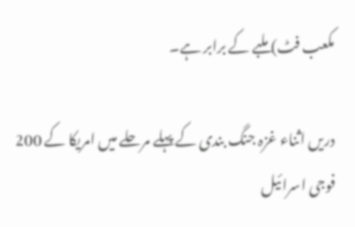مکعب فٹ) ملبے کے برابر ہے۔

دریں اثناء غزہ جنگ بندی کے پہلے مرحلے میں امریکا کے 200 فوجی اسرائیل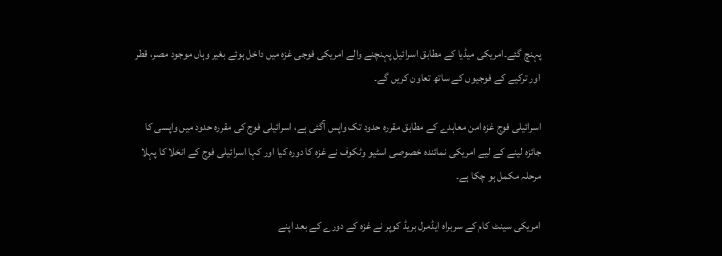پہنچ گئے۔امریکی میڈیا کے مطابق اسرائیل پہنچنے والے امریکی فوجی غزہ میں داخل ہوئے بغیر وہاں موجود مصر، قطر اور ترکیے کے فوجیوں کے ساتھ تعاون کریں گے۔

اسرائیلی فوج غزہ امن معاہدے کے مطابق مقررہ حدود تک واپس آگئی ہے، اسرائیلی فوج کی مقررہ حدود میں واپسی کا جائزہ لینے کے لیے امریکی نمائندہ خصوصی اسٹیو وٹکوف نے غزہ کا دورہ کیا اور کہا اسرائیلی فوج کے انخلا کا پہلا مرحلہ مکمل ہو چکا ہے۔

امریکی سینٹ کام کے سربراہ ایڈمرل بریڈ کوپر نے غزہ کے دورے کے بعد اپنے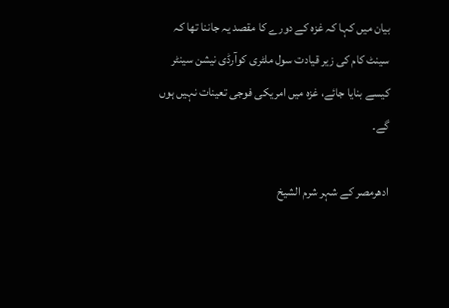بیان میں کہا کہ غزہ کے دورے کا مقصد یہ جاننا تھا کہ سینٹ کام کی زیر قیادت سول ملٹری کوآرڈی نیشن سینٹر کیسے بنایا جائے، غزہ میں امریکی فوجی تعینات نہیں ہوں گے۔

ادھرمصر کے شہر شرم الشیخ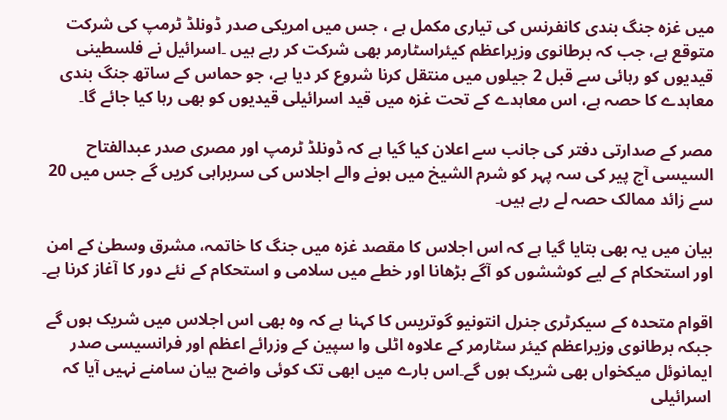میں غزہ جنگ بندی کانفرنس کی تیاری مکمل ہے ، جس میں امریکی صدر ڈونلڈ ٹرمپ کی شرکت متوقع ہے، جب کہ برطانوی وزیراعظم کیئراسٹارمر بھی شرکت کر رہے ہیں ۔اسرائیل نے فلسطینی قیدیوں کو رہائی سے قبل 2 جیلوں میں منتقل کرنا شروع کر دیا ہے، جو حماس کے ساتھ جنگ بندی معاہدے کا حصہ ہے، اس معاہدے کے تحت غزہ میں قید اسرائیلی قیدیوں کو بھی رہا کیا جائے گا۔

مصر کے صدارتی دفتر کی جانب سے اعلان کیا گیا ہے کہ ڈونلڈ ٹرمپ اور مصری صدر عبدالفتاح السیسی آج پیر کی سہ پہر کو شرم الشیخ میں ہونے والے اجلاس کی سربراہی کریں گے جس میں 20 سے زائد ممالک حصہ لے رہے ہیں۔

بیان میں یہ بھی بتایا گیا ہے کہ اس اجلاس کا مقصد غزہ میں جنگ کا خاتمہ، مشرق وسطیٰ کے امن اور استحکام کے لیے کوششوں کو آگے بڑھانا اور خطے میں سلامی و استحکام کے نئے دور کا آغاز کرنا ہے۔

اقوام متحدہ کے سیکرٹری جنرل انتونیو گوتریس کا کہنا ہے کہ وہ بھی اس اجلاس میں شریک ہوں گے جبکہ برطانوی وزیراعظم کیئر سٹارمر کے علاوہ اٹلی وا سپین کے وزرائے اعظم اور فرانسیسی صدر ایمانوئل میکخواں بھی شریک ہوں گے۔اس بارے میں ابھی تک کوئی واضح بیان سامنے نہیں آیا کہ اسرائیلی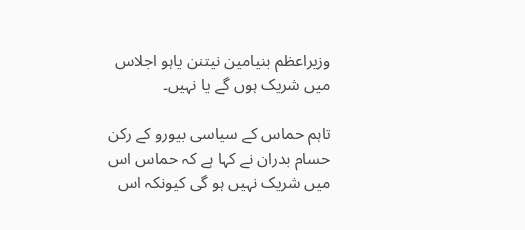وزیراعظم بنیامین نیتنن یاہو اجلاس میں شریک ہوں گے یا نہیں۔

تاہم حماس کے سیاسی بیورو کے رکن حسام بدران نے کہا ہے کہ حماس اس میں شریک نہیں ہو گی کیونکہ اس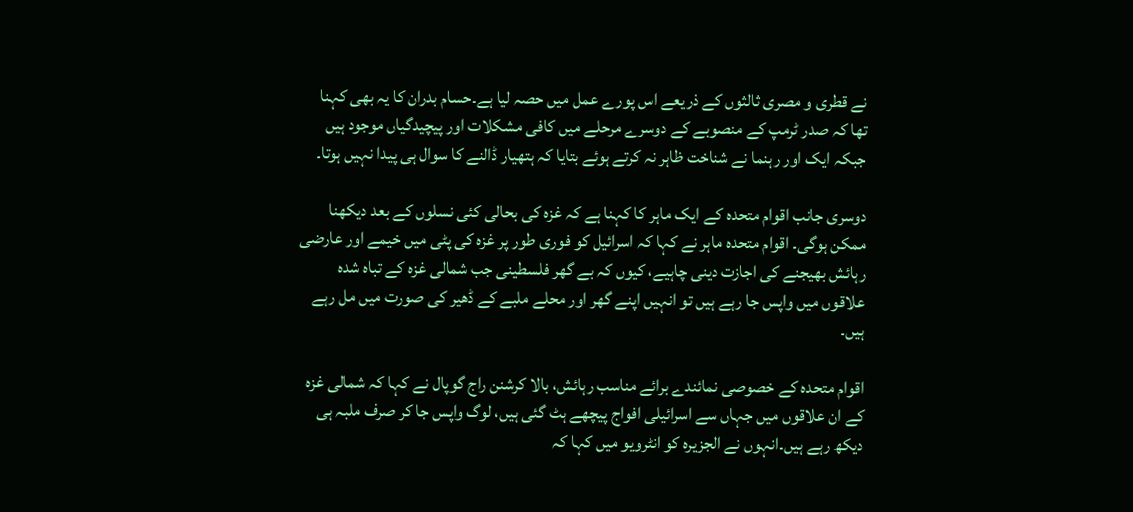نے قطری و مصری ثالثوں کے ذریعے اس پورے عمل میں حصہ لیا ہے۔حسام بدران کا یہ بھی کہنا تھا کہ صدر ٹرمپ کے منصوبے کے دوسرے مرحلے میں کافی مشکلات اور پیچیدگیاں موجود ہیں جبکہ ایک اور رہنما نے شناخت ظاہر نہ کرتے ہوئے بتایا کہ ہتھیار ڈالنے کا سوال ہی پیدا نہیں ہوتا۔

دوسری جانب اقوام متحدہ کے ایک ماہر کا کہنا ہے کہ غزہ کی بحالی کئی نسلوں کے بعد دیکھنا ممکن ہوگی۔ اقوام متحدہ ماہر نے کہا کہ اسرائیل کو فوری طور پر غزہ کی پٹی میں خیمے اور عارضی رہائش بھیجنے کی اجازت دینی چاہیے، کیوں کہ بے گھر فلسطینی جب شمالی غزہ کے تباہ شدہ علاقوں میں واپس جا رہے ہیں تو انہیں اپنے گھر اور محلے ملبے کے ڈھیر کی صورت میں مل رہے ہیں۔

اقوام متحدہ کے خصوصی نمائندے برائے مناسب رہائش، بالا کرشنن راج گوپال نے کہا کہ شمالی غزہ کے ان علاقوں میں جہاں سے اسرائیلی افواج پیچھے ہٹ گئی ہیں، لوگ واپس جا کر صرف ملبہ ہی دیکھ رہے ہیں۔انہوں نے الجزیرہ کو انٹرویو میں کہا کہ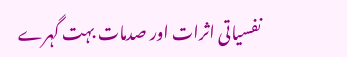نفسیاتی اثرات اور صدمات بہت گہرے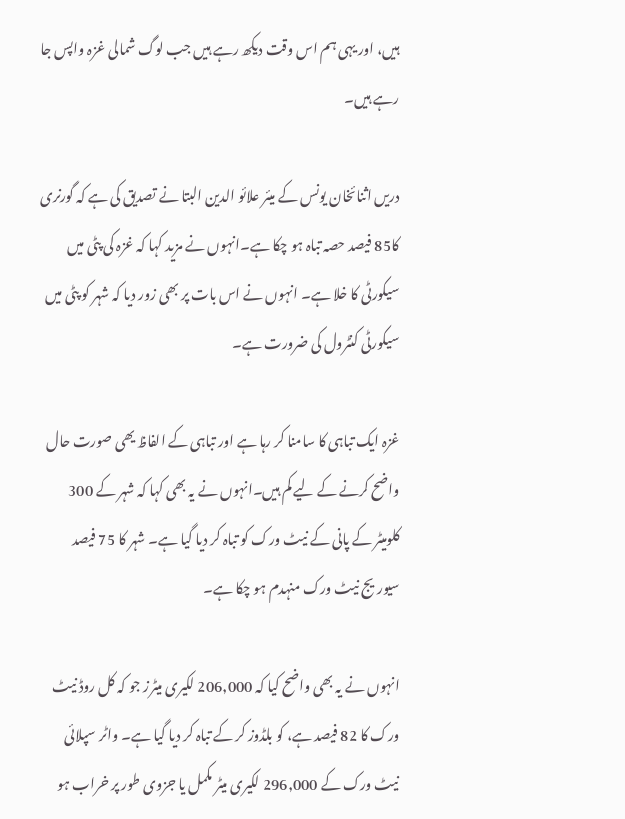ہیں، اور یہی ہم اس وقت دیکھ رہے ہیں جب لوگ شمالی غزہ واپس جا رہے ہیں۔

دریں اثنائخان یونس کے میئر علائو الدین البتا نے تصدیق کی ہے کہ گورنری کا85 فیصد حصہ تباہ ہو چکا ہے۔انہوں نے مزید کہا کہ غزہ کی پٹی میں سیکورٹی کا خلا ہے۔ انہوں نے اس بات پر بھی زور دیا کہ شہر کو پٹی میں سیکورٹی کنٹرول کی ضرورت ہے۔

غزہ ایک تباہی کا سامنا کر رہا ہے اور تباہی کے الفاظ یھی صورت حال واضح کرنے کے لیے کم ہیں۔انہوں نے یہ بھی کہا کہ شہر کے 300 کلومیٹر کے پانی کے نیٹ ورک کو تباہ کر دیا گیا ہے۔ شہر کا 75 فیصد سیوریج نیٹ ورک منہدم ہو چکا ہے۔

انہوں نے یہ بھی واضح کیا کہ 206,000 لکیری میٹرز جو کہ کل روڈ نیٹ ورک کا 82 فیصد ہے، کو بلڈوز کر کے تباہ کر دیا گیا ہے۔ واٹر سپلائی نیٹ ورک کے 296,000 لکیری میٹر مکمل یا جزوی طور پر خراب ہو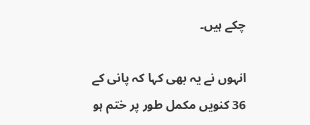چکے ہیں۔

انہوں نے یہ بھی کہا کہ پانی کے 36 کنویں مکمل طور پر ختم ہو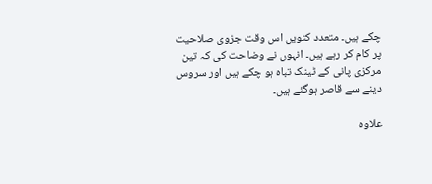چکے ہیں۔ متعدد کنویں اس وقت جزوی صلاحیت پر کام کر رہے ہیں۔ انہوں نے وضاحت کی کہ تین مرکزی پانی کے ٹینک تباہ ہو چکے ہیں اور سروس دینے سے قاصر ہوگئے ہیں۔

علاوہ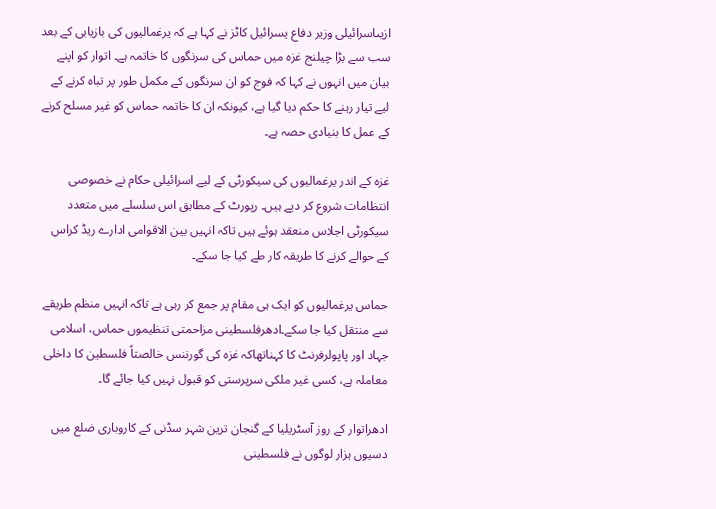ازیںاسرائیلی وزیر دفاع یسرائیل کاٹز نے کہا ہے کہ یرغمالیوں کی بازیابی کے بعد سب سے بڑا چیلنج غزہ میں حماس کی سرنگوں کا خاتمہ ہے۔ اتوار کو اپنے بیان میں انہوں نے کہا کہ فوج کو ان سرنگوں کے مکمل طور پر تباہ کرنے کے لیے تیار رہنے کا حکم دیا گیا ہے، کیونکہ ان کا خاتمہ حماس کو غیر مسلح کرنے کے عمل کا بنیادی حصہ ہے۔

غزہ کے اندر یرغمالیوں کی سیکورٹی کے لیے اسرائیلی حکام نے خصوصی انتظامات شروع کر دیے ہیں۔ رپورٹ کے مطابق اس سلسلے میں متعدد سیکورٹی اجلاس منعقد ہوئے ہیں تاکہ انہیں بین الاقوامی ادارے ریڈ کراس کے حوالے کرنے کا طریقہ کار طے کیا جا سکے۔

حماس یرغمالیوں کو ایک ہی مقام پر جمع کر رہی ہے تاکہ انہیں منظم طریقے سے منتقل کیا جا سکے۔ادھرفلسطینی مزاحمتی تنظیموں حماس، اسلامی جہاد اور پاپولرفرنٹ کا کہناتھاکہ غزہ کی گورننس خالصتاً فلسطین کا داخلی معاملہ ہے، کسی غیر ملکی سرپرستی کو قبول نہیں کیا جائے گا۔

ادھراتوار کے روز آسٹریلیا کے گنجان ترین شہر سڈنی کے کاروباری ضلع میں دسیوں ہزار لوگوں نے فلسطینی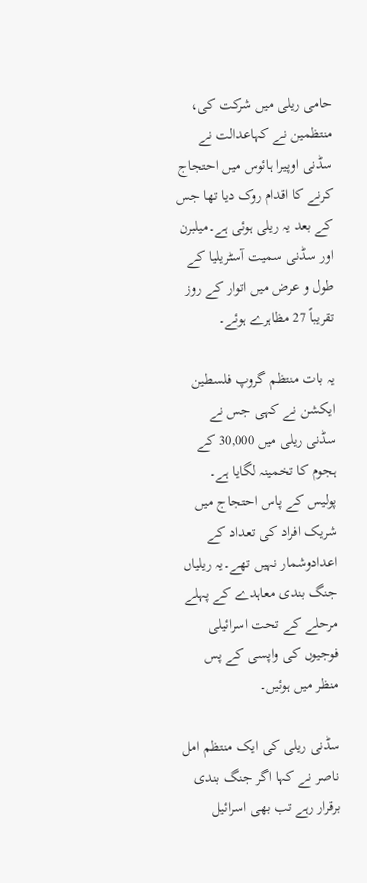حامی ریلی میں شرکت کی، منتظمین نے کہاعدالت نے سڈنی اوپیرا ہائوس میں احتجاج کرنے کا اقدام روک دیا تھا جس کے بعد یہ ریلی ہوئی ہے۔میلبرن اور سڈنی سمیت آسٹریلیا کے طول و عرض میں اتوار کے روز تقریباً 27 مظاہرے ہوئے۔

یہ بات منتظم گروپ فلسطین ایکشن نے کہی جس نے سڈنی ریلی میں 30,000 کے ہجوم کا تخمینہ لگایا ہے۔ پولیس کے پاس احتجاج میں شریک افراد کی تعداد کے اعدادوشمار نہیں تھے۔یہ ریلیاں جنگ بندی معاہدے کے پہلے مرحلے کے تحت اسرائیلی فوجیوں کی واپسی کے پس منظر میں ہوئیں۔

سڈنی ریلی کی ایک منتظم امل ناصر نے کہا اگر جنگ بندی برقرار رہے تب بھی اسرائیل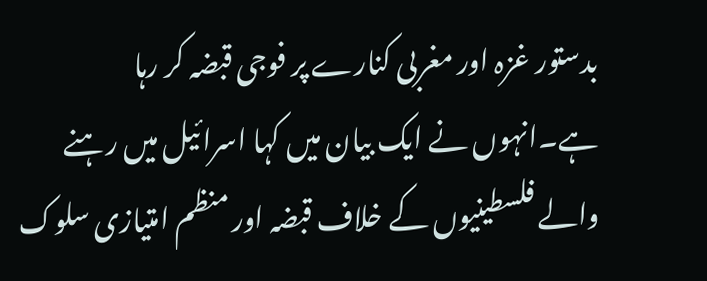بدستور غزہ اور مغربی کنارے پر فوجی قبضہ کر رہا ہے۔انہوں نے ایک بیان میں کہا اسرائیل میں رہنے والے فلسطینیوں کے خلاف قبضہ اور منظم امتیازی سلوک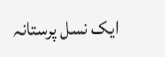ایک نسل پرستانہ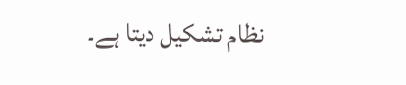نظام تشکیل دیتا ہے۔